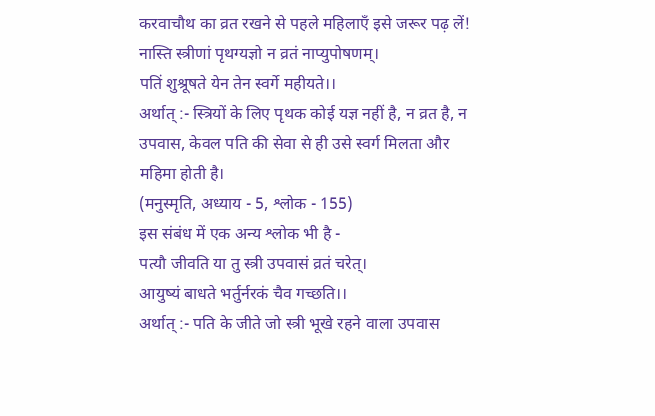करवाचौथ का व्रत रखने से पहले महिलाएँ इसे जरूर पढ़ लें!
नास्ति स्त्रीणां पृथग्यज्ञो न व्रतं नाप्युपोषणम्।
पतिं शुश्रूषते येन तेन स्वर्गे महीयते।।
अर्थात् :- स्त्रियों के लिए पृथक कोई यज्ञ नहीं है, न व्रत है, न उपवास, केवल पति की सेवा से ही उसे स्वर्ग मिलता और महिमा होती है।
(मनुस्मृति, अध्याय - 5, श्लोक - 155)
इस संबंध में एक अन्य श्लोक भी है -
पत्यौ जीवति या तु स्त्री उपवासं व्रतं चरेत्।
आयुष्यं बाधते भर्तुर्नरकं चैव गच्छति।।
अर्थात् :- पति के जीते जो स्त्री भूखे रहने वाला उपवास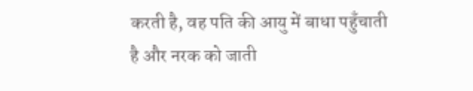करती है, वह पति की आयु में बाधा पहुँचाती है और नरक को जाती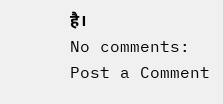है।
No comments:
Post a Comment